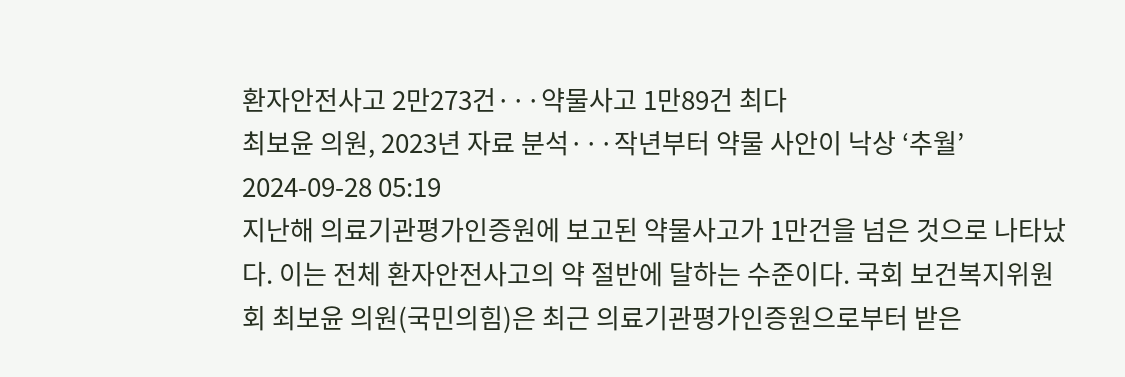환자안전사고 2만273건···약물사고 1만89건 최다
최보윤 의원, 2023년 자료 분석···작년부터 약물 사안이 낙상 ‘추월’ 2024-09-28 05:19
지난해 의료기관평가인증원에 보고된 약물사고가 1만건을 넘은 것으로 나타났다. 이는 전체 환자안전사고의 약 절반에 달하는 수준이다. 국회 보건복지위원회 최보윤 의원(국민의힘)은 최근 의료기관평가인증원으로부터 받은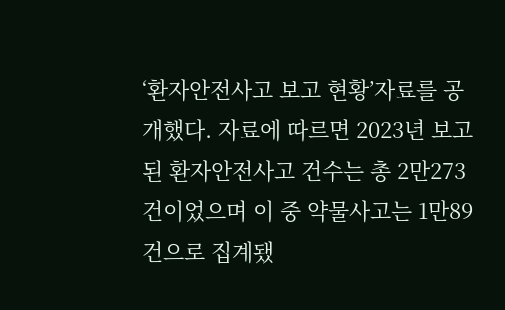‘환자안전사고 보고 현황’자료를 공개했다. 자료에 따르면 2023년 보고된 환자안전사고 건수는 총 2만273건이었으며 이 중 약물사고는 1만89건으로 집계됐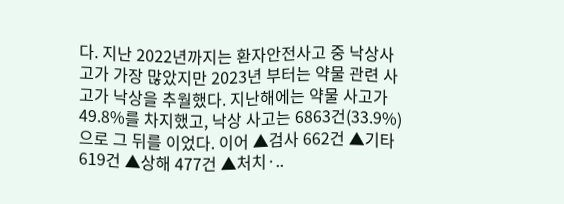다. 지난 2022년까지는 환자안전사고 중 낙상사고가 가장 많았지만 2023년 부터는 약물 관련 사고가 낙상을 추월했다. 지난해에는 약물 사고가 49.8%를 차지했고, 낙상 사고는 6863건(33.9%)으로 그 뒤를 이었다. 이어 ▲검사 662건 ▲기타 619건 ▲상해 477건 ▲처치·..